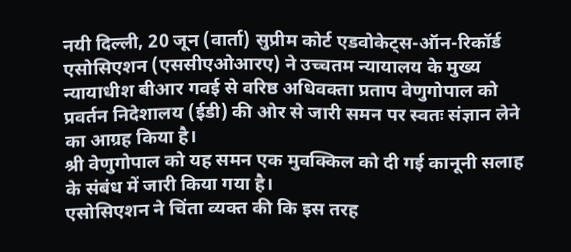नयी दिल्ली, 20 जून (वार्ता) सुप्रीम कोर्ट एडवोकेट्स-ऑन-रिकॉर्ड एसोसिएशन (एससीएओआरए) ने उच्चतम न्यायालय के मुख्य न्यायाधीश बीआर गवई से वरिष्ठ अधिवक्ता प्रताप वेणुगोपाल को प्रवर्तन निदेशालय (ईडी) की ओर से जारी समन पर स्वतः संज्ञान लेने का आग्रह किया है।
श्री वेणुगोपाल को यह समन एक मुवक्किल को दी गई कानूनी सलाह के संबंध में जारी किया गया है।
एसोसिएशन ने चिंता व्यक्त की कि इस तरह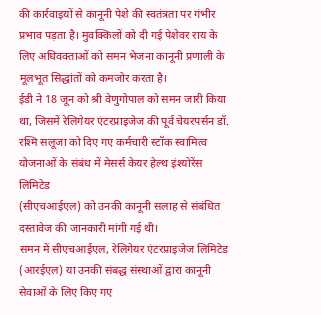की कार्रवाइयों से कानूनी पेशे की स्वतंत्रता पर गंभीर प्रभाव पड़ता है। मुवक्किलों को दी गई पेशेवर राय के लिए अधिवक्ताओं को समन भेजना कानूनी प्रणाली के मूलभूत सिद्धांतों को कमजोर करता है।
ईडी ने 18 जून को श्री वेणुगोपाल को समन जारी किया था, जिसमें रेलिगेयर एंटरप्राइजेज की पूर्व चेयरपर्सन डॉ. रश्मि सलूजा को दिए गए कर्मचारी स्टॉक स्वामित्व योजनाओं के संबंध में मेसर्स केयर हेल्थ इंश्योरेंस लिमिटेड
(सीएचआईएल) को उनकी कानूनी सलाह से संबंधित दस्तावेज की जानकारी मांगी गई थी।
समन में सीएचआईएल, रेलिगेयर एंटरप्राइजेज लिमिटेड (आरईएल) या उनकी संबद्ध संस्थाओं द्वारा कानूनी सेवाओं के लिए किए गए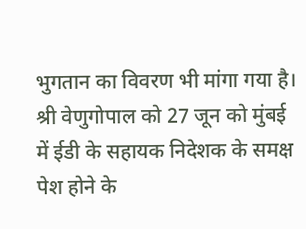भुगतान का विवरण भी मांगा गया है।
श्री वेणुगोपाल को 27 जून को मुंबई में ईडी के सहायक निदेशक के समक्ष पेश होने के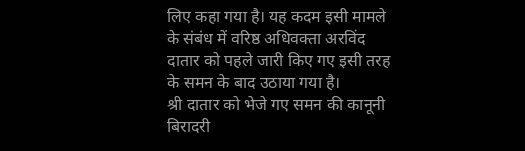लिए कहा गया है। यह कदम इसी मामले के संबंध में वरिष्ठ अधिवक्ता अरविंद दातार को पहले जारी किए गए इसी तरह के समन के बाद उठाया गया है।
श्री दातार को भेजे गए समन की कानूनी बिरादरी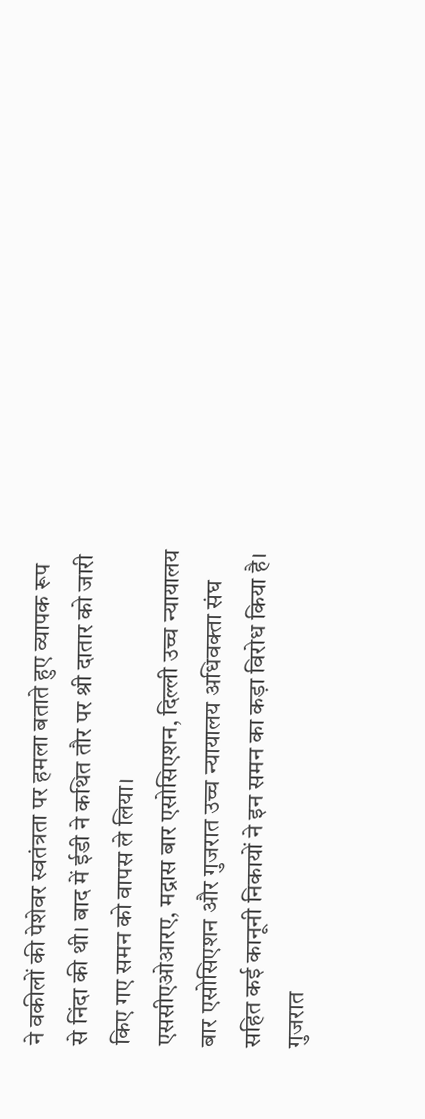ने वकीलों की पेशेवर स्वतंत्रता पर हमला बताते हुए व्यापक रूप से निंदा की थी। बाद में ईडी ने कथित तौर पर श्री दातार को जारी किए गए समन को वापस ले लिया।
एससीएओआरए, मद्रास बार एसोसिएशन, दिल्ली उच्च न्यायालय बार एसोसिएशन और गुजरात उच्च न्यायालय अधिवक्ता संघ सहित कई कानूनी निकायों ने इन समन का कड़ा विरोध किया है।
गुजरात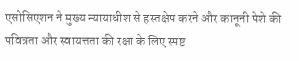एसोसिएशन ने मुख्य न्यायाधीश से हस्तक्षेप करने और कानूनी पेशे की पवित्रता और स्वायत्तता की रक्षा के लिए स्पष्ट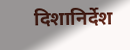दिशानिर्देश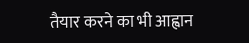तैयार करने का भी आह्वान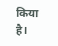किया है।